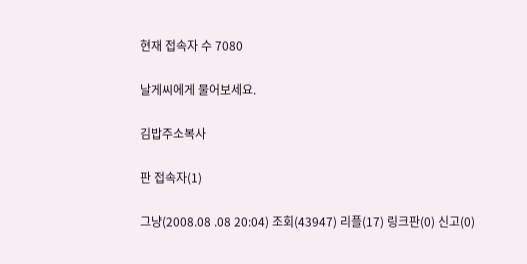현재 접속자 수 7080

날게씨에게 물어보세요.

김밥주소복사

판 접속자(1)

그냥(2008.08 .08 20:04) 조회(43947) 리플(17) 링크판(0) 신고(0)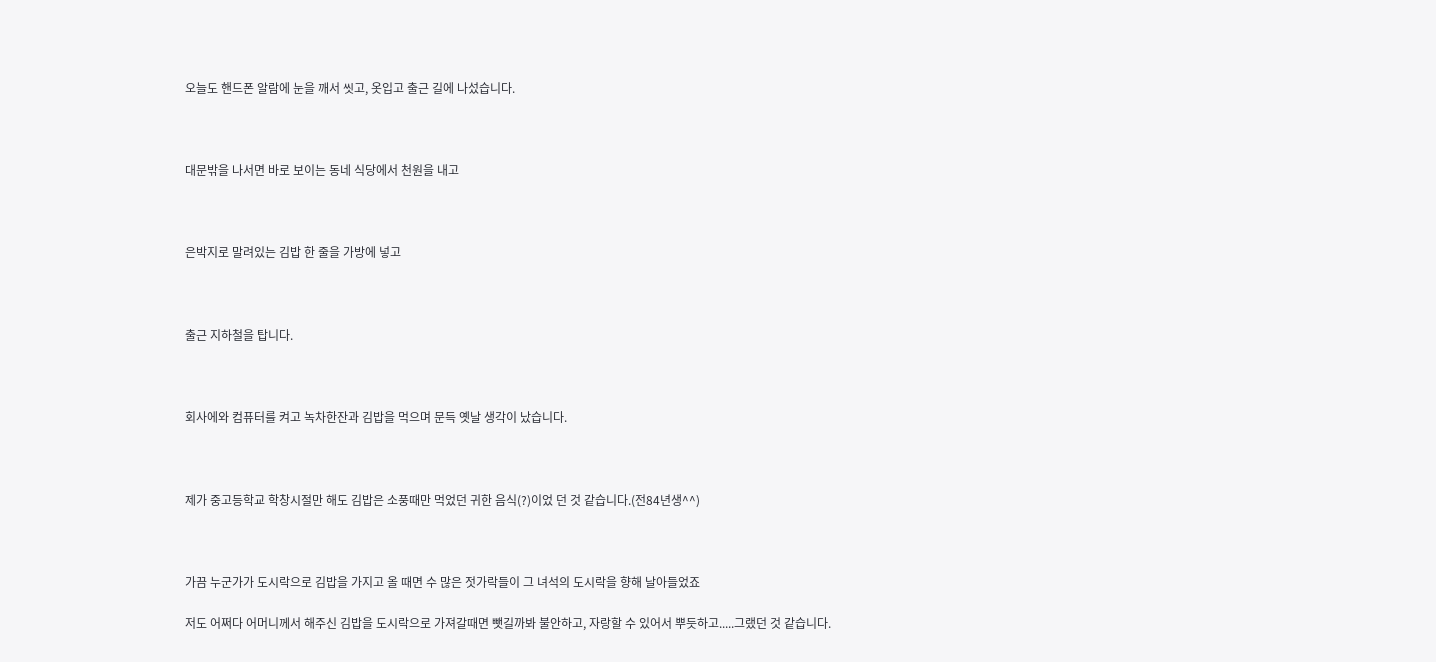오늘도 핸드폰 알람에 눈을 깨서 씻고, 옷입고 출근 길에 나섰습니다.



대문밖을 나서면 바로 보이는 동네 식당에서 천원을 내고



은박지로 말려있는 김밥 한 줄을 가방에 넣고



출근 지하철을 탑니다.



회사에와 컴퓨터를 켜고 녹차한잔과 김밥을 먹으며 문득 옛날 생각이 났습니다.



제가 중고등학교 학창시절만 해도 김밥은 소풍때만 먹었던 귀한 음식(?)이었 던 것 같습니다.(전84년생^^)



가끔 누군가가 도시락으로 김밥을 가지고 올 때면 수 많은 젓가락들이 그 녀석의 도시락을 향해 날아들었죠

저도 어쩌다 어머니께서 해주신 김밥을 도시락으로 가져갈때면 뺏길까봐 불안하고, 자랑할 수 있어서 뿌듯하고.....그랬던 것 같습니다.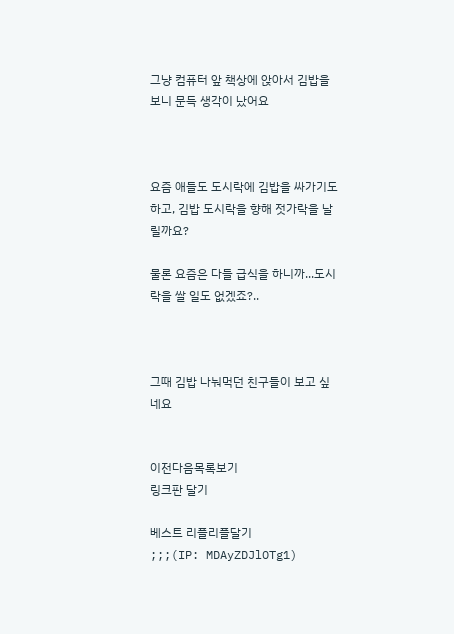그냥 컴퓨터 앞 책상에 앉아서 김밥을 보니 문득 생각이 났어요



요즘 애들도 도시락에 김밥을 싸가기도 하고, 김밥 도시락을 향해 젓가락을 날릴까요?

물론 요즘은 다들 급식을 하니까...도시락을 쌀 일도 없겠죠?..



그때 김밥 나눠먹던 친구들이 보고 싶네요


이전다음목록보기
링크판 달기

베스트 리플리플달기
;;;(IP: MDAyZDJlOTg1)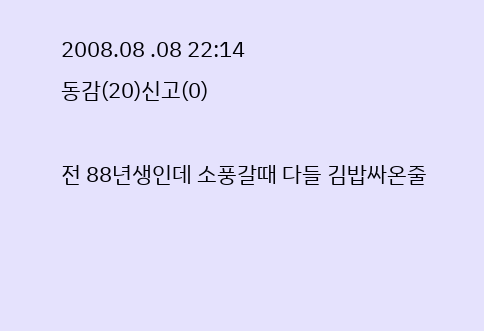2008.08 .08 22:14
동감(20)신고(0)

전 88년생인데 소풍갈때 다들 김밥싸온줄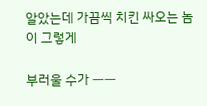알았는데 가끔씩 치킨 싸오는 놈이 그렇게

부러울 수가 ㅡㅡ